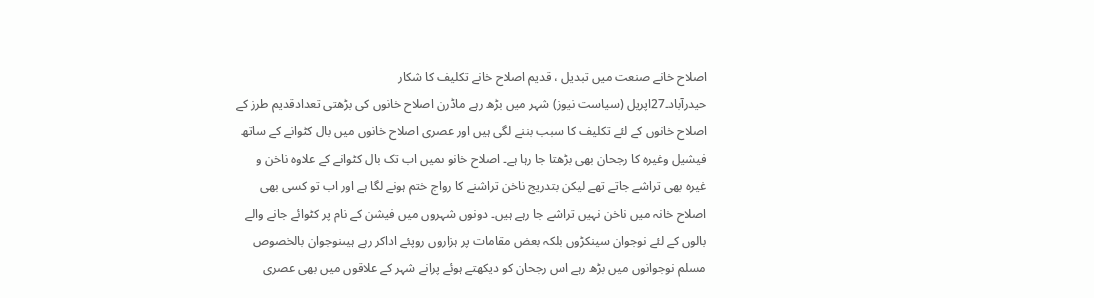اصلاح خانے صنعت میں تبدیل ، قدیم اصلاح خانے تکلیف کا شکار
حیدرآباد۔27اپریل (سیاست نیوز) شہر میں بڑھ رہے ماڈرن اصلاح خانوں کی بڑھتی تعدادقدیم طرز کے اصلاح خانوں کے لئے تکلیف کا سبب بننے لگی ہیں اور عصری اصلاح خانوں میں بال کٹوانے کے ساتھ فیشیل وغیرہ کا رجحان بھی بڑھتا جا رہا ہے۔ اصلاح خانو ںمیں اب تک بال کٹوانے کے علاوہ ناخن و غیرہ بھی تراشے جاتے تھے لیکن بتدریج ناخن تراشنے کا رواج ختم ہونے لگا ہے اور اب تو کسی بھی اصلاح خانہ میں ناخن نہیں تراشے جا رہے ہیں۔ دونوں شہروں میں فیشن کے نام پر کٹوائے جانے والے بالوں کے لئے نوجوان سینکڑوں بلکہ بعض مقامات پر ہزاروں روپئے اداکر رہے ہیںنوجوان بالخصوص مسلم نوجوانوں میں بڑھ رہے اس رجحان کو دیکھتے ہوئے پرانے شہر کے علاقوں میں بھی عصری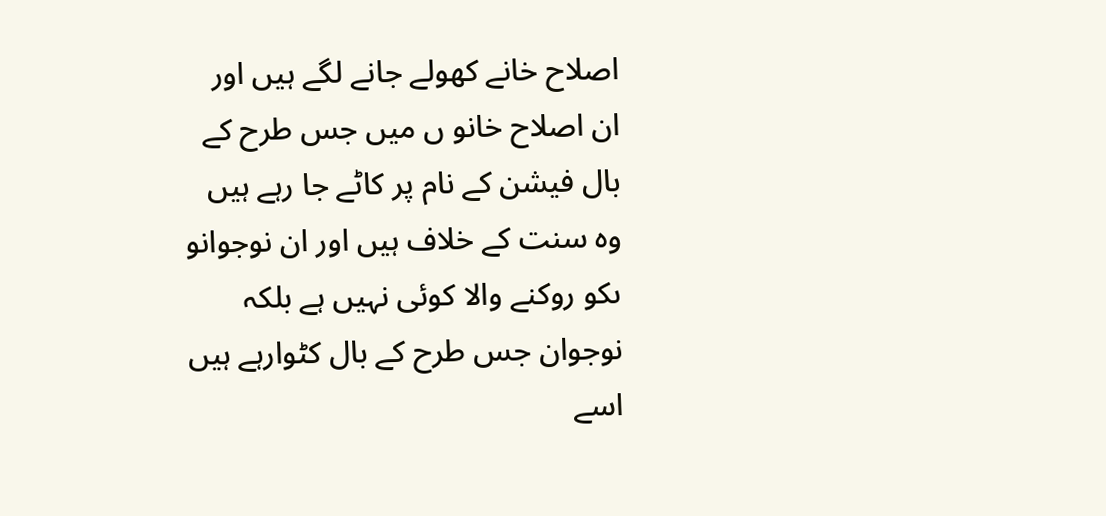اصلاح خانے کھولے جانے لگے ہیں اور ان اصلاح خانو ں میں جس طرح کے بال فیشن کے نام پر کاٹے جا رہے ہیں وہ سنت کے خلاف ہیں اور ان نوجوانو ںکو روکنے والا کوئی نہیں ہے بلکہ نوجوان جس طرح کے بال کٹوارہے ہیں اسے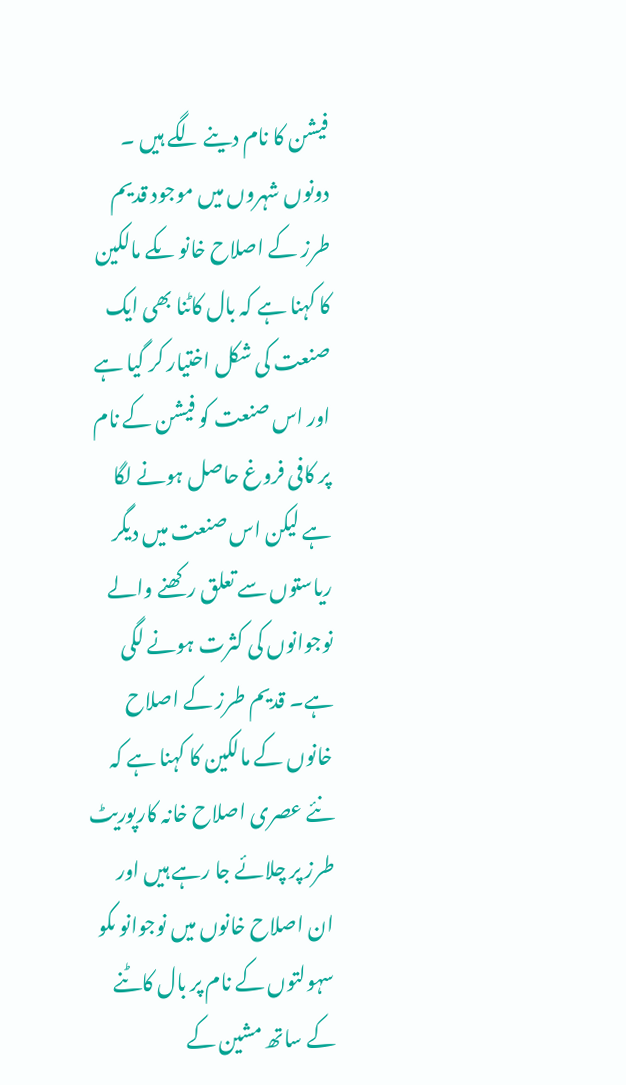فیشن کا نام دینے لگے ہیں ۔ دونوں شہروں میں موجود قدیم طرز کے اصلاح خانو ںکے مالکین کا کہنا ہے کہ بال کاٹنا بھی ایک صنعت کی شکل اختیار کر گیا ہے اور اس صنعت کو فیشن کے نام پر کافی فروغ حاصل ہونے لگا ہے لیکن اس صنعت میں دیگر ریاستوں سے تعلق رکھنے والے نوجوانوں کی کثرت ہونے لگی ہے۔ قدیم طرز کے اصلاح خانوں کے مالکین کا کہنا ہے کہ نئے عصری اصلاح خانہ کارپوریٹ طرز پر چلائے جا رہے ہیں اور ان اصلاح خانوں میں نوجوانو ںکو سہولتوں کے نام پر بال کاٹنے کے ساتھ مشین کے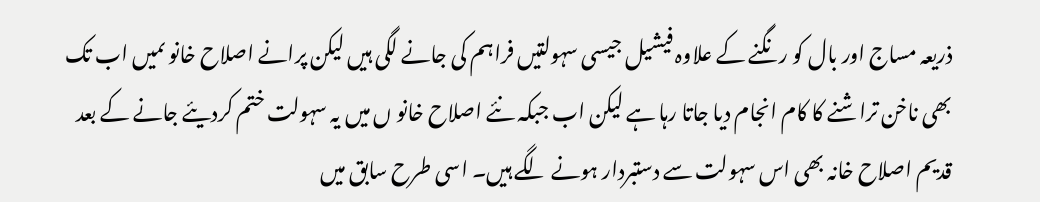ذریعہ مساج اور بال کو رنگنے کے علاوہ فیشیل جیسی سہولتیں فراہم کی جانے لگی ہیں لیکن پرانے اصلاح خانو ںمیں اب تک بھی ناخن تراشنے کا کام انجام دیا جاتا رہا ہے لیکن اب جبکہ نئے اصلاح خانو ں میں یہ سہولت ختم کردیئے جانے کے بعد قدیم اصلاح خانہ بھی اس سہولت سے دستبردار ہونے لگے ہیں۔ اسی طرح سابق میں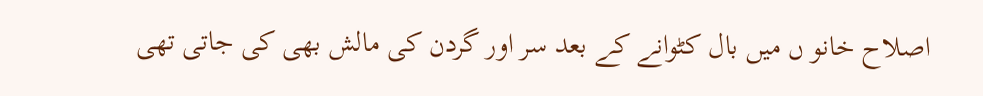اصلاح خانو ں میں بال کٹوانے کے بعد سر اور گردن کی مالش بھی کی جاتی تھی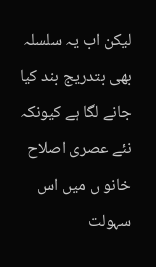لیکن اب یہ سلسلہ بھی بتدریج بند کیا جانے لگا ہے کیونکہ نئے عصری اصلاح خانو ں میں اس سہولت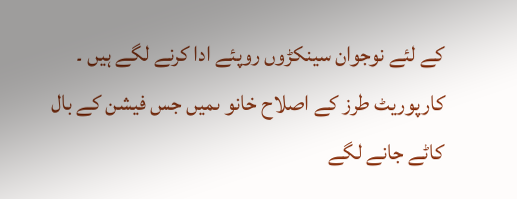کے لئے نوجوان سینکڑوں روپئے ادا کرنے لگے ہیں ۔ کارپوریٹ طرز کے اصلاح خانو ںمیں جس فیشن کے بال کاٹے جانے لگے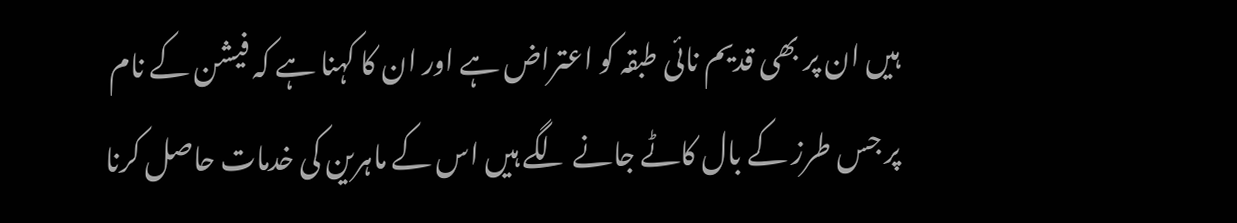ہیں ان پر بھی قدیم نائی طبقہ کو اعتراض ہے اور ان کا کہنا ہے کہ فیشن کے نام پر جس طرز کے بال کاٹے جانے لگے ہیں اس کے ماہرین کی خدمات حاصل کرنا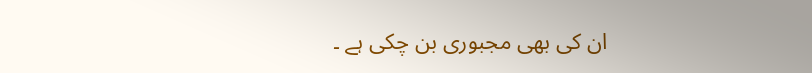ان کی بھی مجبوری بن چکی ہے ۔